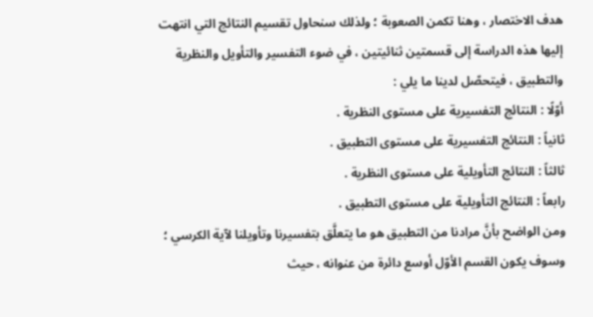هدف الاختصار ، وهنا تكمن الصعوبة ؛ ولذلك سنحاول تقسيم النتائج التي انتهت إليها هذه الدراسة إلى قسمتين ثنائيتين ، في ضوء التفسير والتأويل والنظرية والتطبيق ، فيتحصّل لدينا ما يلي :
أوّلًا : النتائج التفسيرية على مستوى النظرية .
ثانياً : النتائج التفسيرية على مستوى التطبيق .
ثالثاً : النتائج التأويلية على مستوى النظرية .
رابعاً : النتائج التأويلية على مستوى التطبيق .
ومن الواضح بأنَّ مرادنا من التطبيق هو ما يتعلَّق بتفسيرنا وتأويلنا لآية الكرسي ؛ وسوف يكون القسم الأوّل أوسع دائرة من عنوانه ، حيث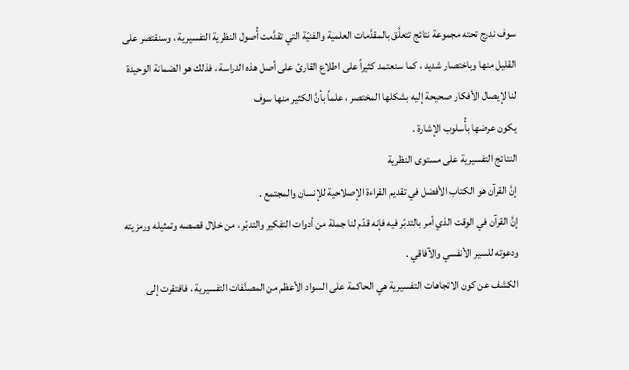سوف ندرج تحته مجموعة نتائج تتعلَّق بالمقدَّمات العلمية والفنيّة التي تقدَّمت أُصول النظرية التفسيرية ، وسنقتصر على القليل منها وباختصار شديد ، كما سنعتمد كثيراً على اطلاع القارئ على أصل هذه الدراسة ، فذلك هو الضمانة الوحيدة لنا لإيصال الأفكار صحيحة إليه بشكلها المختصر ، علماً بأنَّ الكثير منها سوف
يكون عرضها بأُسلوب الإشارة .
النتائج التفسيرية على مستوى النظرية
إنَّ القرآن هو الكتاب الأفضل في تقديم القراءة الإصلاحية للإنسان والمجتمع .
إنَّ القرآن في الوقت الذي أمر بالتدبّر فيه فإنه قدّم لنا جملة من أدوات التفكير والتدبّر ، من خلال قصصه وتمثيله ورمزيته ودعوته للسير الأنفسي والآفاقي .
الكشف عن كون الاتجاهات التفسيرية هي الحاكمة على السواد الأعظم من المصنَّفات التفسيرية ، فافتقرت إلى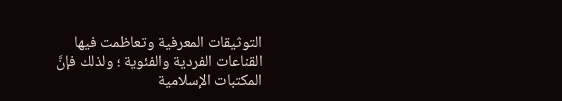التوثيقات المعرفية وتعاظمت فيها القناعات الفردية والفئوية ؛ ولذلك فإنَّ المكتبات الإسلامية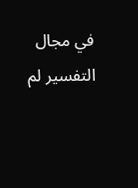في مجال التفسير لم